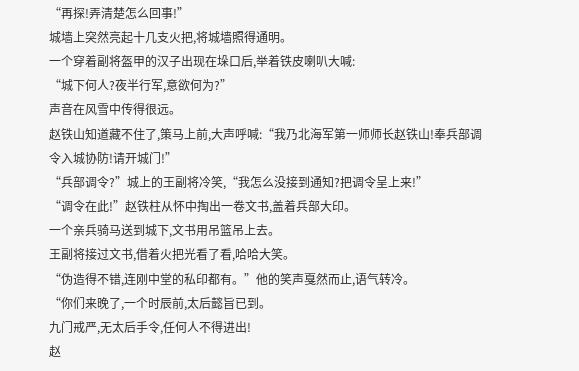“再探!弄清楚怎么回事!”
城墙上突然亮起十几支火把,将城墙照得通明。
一个穿着副将盔甲的汉子出现在垛口后,举着铁皮喇叭大喊:
“城下何人?夜半行军,意欲何为?”
声音在风雪中传得很远。
赵铁山知道藏不住了,策马上前,大声呼喊:“我乃北海军第一师师长赵铁山!奉兵部调令入城协防!请开城门!”
“兵部调令?”城上的王副将冷笑,“我怎么没接到通知?把调令呈上来!”
“调令在此!”赵铁柱从怀中掏出一卷文书,盖着兵部大印。
一个亲兵骑马送到城下,文书用吊篮吊上去。
王副将接过文书,借着火把光看了看,哈哈大笑。
“伪造得不错,连刚中堂的私印都有。”他的笑声戛然而止,语气转冷。
“你们来晚了,一个时辰前,太后懿旨已到。
九门戒严,无太后手令,任何人不得进出!
赵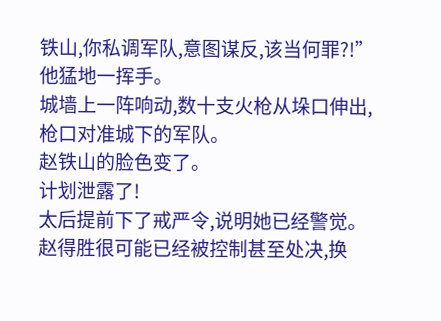铁山,你私调军队,意图谋反,该当何罪?!”
他猛地一挥手。
城墙上一阵响动,数十支火枪从垛口伸出,枪口对准城下的军队。
赵铁山的脸色变了。
计划泄露了!
太后提前下了戒严令,说明她已经警觉。
赵得胜很可能已经被控制甚至处决,换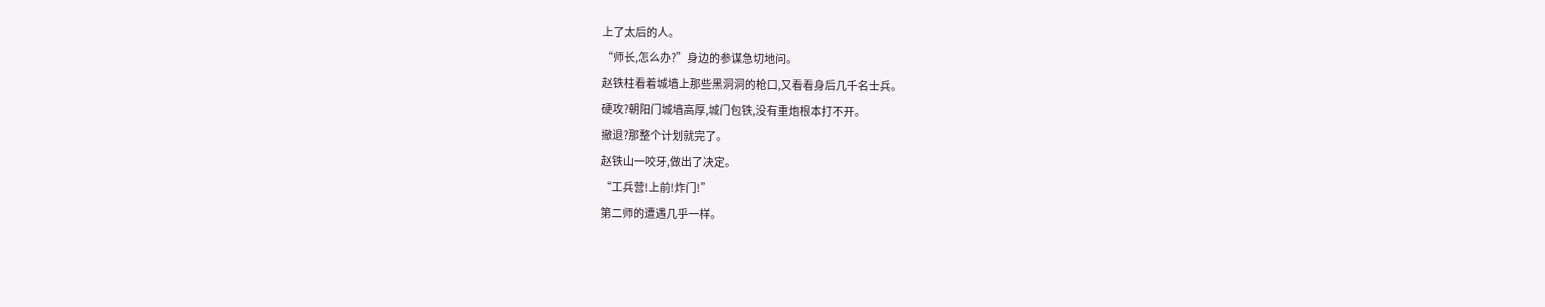上了太后的人。
“师长,怎么办?”身边的参谋急切地问。
赵铁柱看着城墙上那些黑洞洞的枪口,又看看身后几千名士兵。
硬攻?朝阳门城墙高厚,城门包铁,没有重炮根本打不开。
撤退?那整个计划就完了。
赵铁山一咬牙,做出了决定。
“工兵营!上前!炸门!”
第二师的遭遇几乎一样。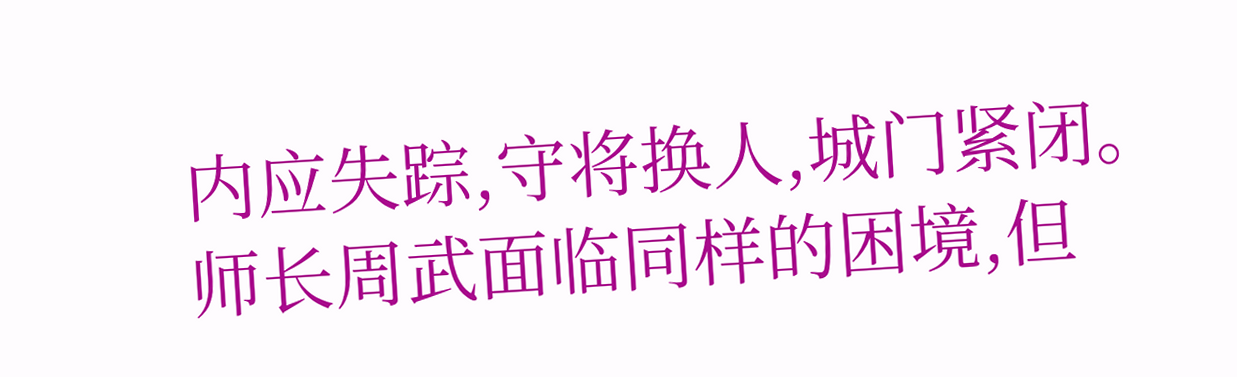内应失踪,守将换人,城门紧闭。
师长周武面临同样的困境,但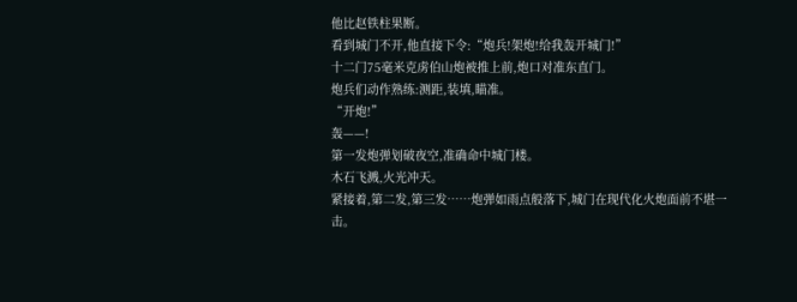他比赵铁柱果断。
看到城门不开,他直接下令:“炮兵!架炮!给我轰开城门!”
十二门75毫米克虏伯山炮被推上前,炮口对准东直门。
炮兵们动作熟练:测距,装填,瞄准。
“开炮!”
轰——!
第一发炮弹划破夜空,准确命中城门楼。
木石飞溅,火光冲天。
紧接着,第二发,第三发……炮弹如雨点般落下,城门在现代化火炮面前不堪一击。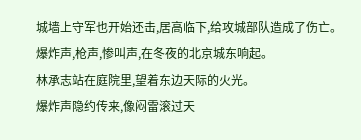城墙上守军也开始还击,居高临下,给攻城部队造成了伤亡。
爆炸声,枪声,惨叫声,在冬夜的北京城东响起。
林承志站在庭院里,望着东边天际的火光。
爆炸声隐约传来,像闷雷滚过天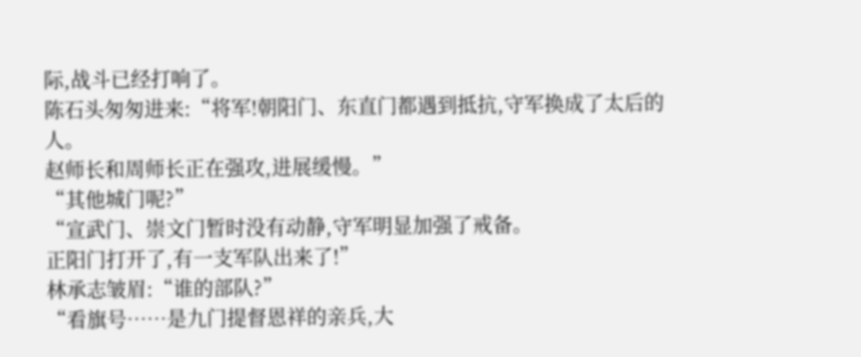际,战斗已经打响了。
陈石头匆匆进来:“将军!朝阳门、东直门都遇到抵抗,守军换成了太后的人。
赵师长和周师长正在强攻,进展缓慢。”
“其他城门呢?”
“宣武门、崇文门暂时没有动静,守军明显加强了戒备。
正阳门打开了,有一支军队出来了!”
林承志皱眉:“谁的部队?”
“看旗号……是九门提督恩祥的亲兵,大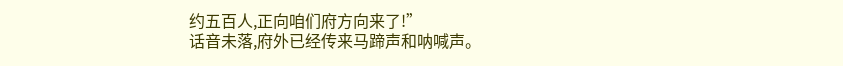约五百人,正向咱们府方向来了!”
话音未落,府外已经传来马蹄声和呐喊声。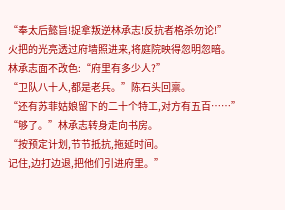“奉太后懿旨!捉拿叛逆林承志!反抗者格杀勿论!”
火把的光亮透过府墙照进来,将庭院映得忽明忽暗。
林承志面不改色:“府里有多少人?”
“卫队八十人,都是老兵。”陈石头回禀。
“还有苏菲姑娘留下的二十个特工,对方有五百……”
“够了。”林承志转身走向书房。
“按预定计划,节节抵抗,拖延时间。
记住,边打边退,把他们引进府里。”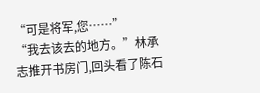“可是将军,您……”
“我去该去的地方。”林承志推开书房门,回头看了陈石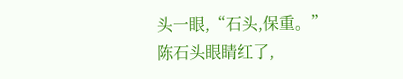头一眼,“石头,保重。”
陈石头眼睛红了,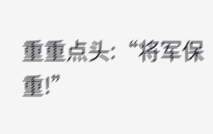重重点头:“将军保重!”